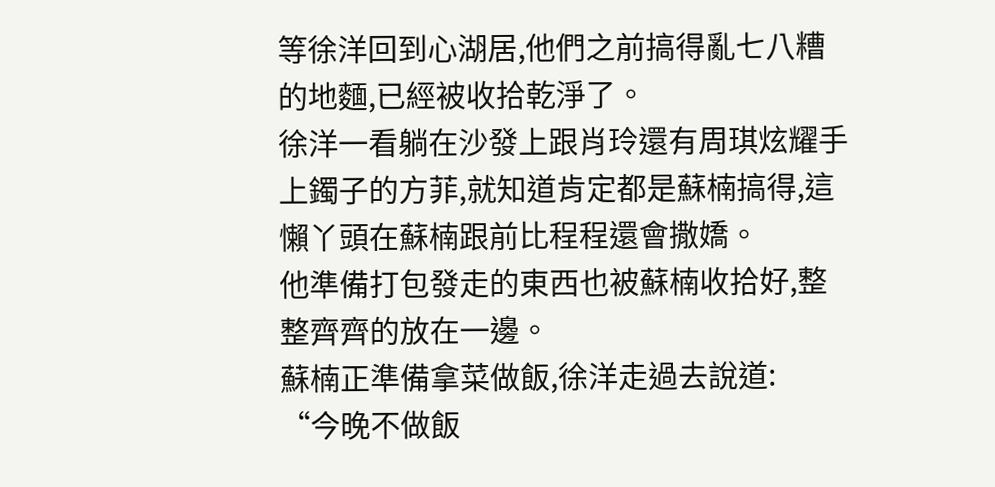等徐洋回到心湖居,他們之前搞得亂七八糟的地麵,已經被收拾乾淨了。
徐洋一看躺在沙發上跟肖玲還有周琪炫耀手上鐲子的方菲,就知道肯定都是蘇楠搞得,這懶丫頭在蘇楠跟前比程程還會撒嬌。
他準備打包發走的東西也被蘇楠收拾好,整整齊齊的放在一邊。
蘇楠正準備拿菜做飯,徐洋走過去說道:
“今晚不做飯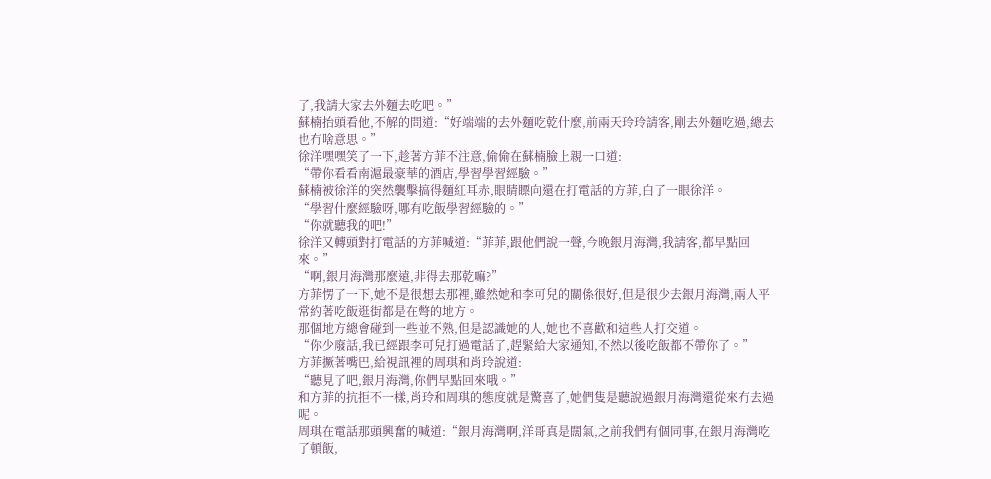了,我請大家去外麵去吃吧。”
蘇楠抬頭看他,不解的問道:“好端端的去外麵吃乾什麼,前兩天玲玲請客,剛去外麵吃過,總去也冇啥意思。”
徐洋嘿嘿笑了一下,趁著方菲不注意,偷偷在蘇楠臉上親一口道:
“帶你看看南滬最豪華的酒店,學習學習經驗。”
蘇楠被徐洋的突然襲擊搞得麵紅耳赤,眼睛瞟向還在打電話的方菲,白了一眼徐洋。
“學習什麼經驗呀,哪有吃飯學習經驗的。”
“你就聽我的吧!”
徐洋又轉頭對打電話的方菲喊道:“菲菲,跟他們說一聲,今晚銀月海灣,我請客,都早點回來。”
“啊,銀月海灣那麼遠,非得去那乾嘛?”
方菲愣了一下,她不是很想去那裡,雖然她和李可兒的關係很好,但是很少去銀月海灣,兩人平常約著吃飯逛街都是在彆的地方。
那個地方總會碰到一些並不熟,但是認識她的人,她也不喜歡和這些人打交道。
“你少廢話,我已經跟李可兒打過電話了,趕緊給大家通知,不然以後吃飯都不帶你了。”
方菲撅著嘴巴,給視訊裡的周琪和肖玲說道:
“聽見了吧,銀月海灣,你們早點回來哦。”
和方菲的抗拒不一樣,肖玲和周琪的態度就是驚喜了,她們隻是聽說過銀月海灣還從來冇去過呢。
周琪在電話那頭興奮的喊道:“銀月海灣啊,洋哥真是闊氣,之前我們有個同事,在銀月海灣吃了頓飯,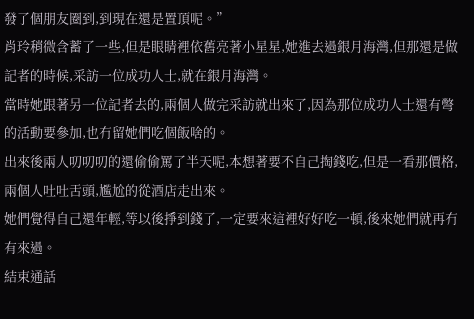發了個朋友圈到,到現在還是置頂呢。”
肖玲稍微含蓄了一些,但是眼睛裡依舊亮著小星星,她進去過銀月海灣,但那還是做記者的時候,采訪一位成功人士,就在銀月海灣。
當時她跟著另一位記者去的,兩個人做完采訪就出來了,因為那位成功人士還有彆的活動要參加,也冇留她們吃個飯啥的。
出來後兩人叨叨叨的還偷偷罵了半天呢,本想著要不自己掏錢吃,但是一看那價格,兩個人吐吐舌頭,尷尬的從酒店走出來。
她們覺得自己還年輕,等以後掙到錢了,一定要來這裡好好吃一頓,後來她們就再冇有來過。
結束通話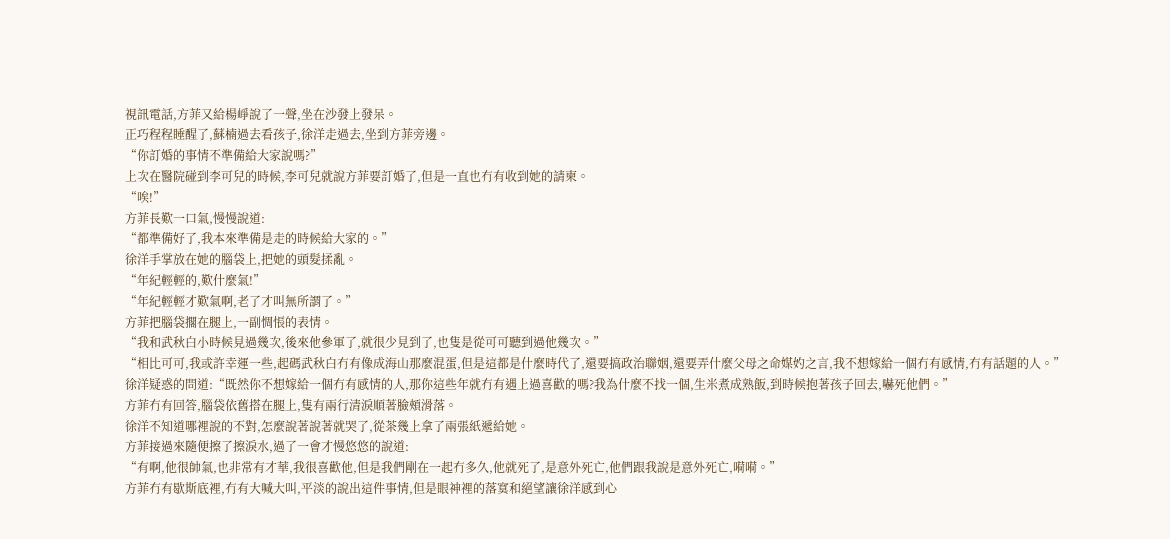視訊電話,方菲又給楊崢說了一聲,坐在沙發上發呆。
正巧程程睡醒了,蘇楠過去看孩子,徐洋走過去,坐到方菲旁邊。
“你訂婚的事情不準備給大家說嗎?”
上次在醫院碰到李可兒的時候,李可兒就說方菲要訂婚了,但是一直也冇有收到她的請柬。
“唉!”
方菲長歎一口氣,慢慢說道:
“都準備好了,我本來準備是走的時候給大家的。”
徐洋手掌放在她的腦袋上,把她的頭髮揉亂。
“年紀輕輕的,歎什麼氣!”
“年紀輕輕才歎氣啊,老了才叫無所謂了。”
方菲把腦袋擱在腿上,一副惆悵的表情。
“我和武秋白小時候見過幾次,後來他參軍了,就很少見到了,也隻是從可可聽到過他幾次。”
“相比可可,我或許幸運一些,起碼武秋白冇有像成海山那麼混蛋,但是這都是什麼時代了,還要搞政治聯姻,還要弄什麼父母之命媒妁之言,我不想嫁給一個冇有感情,冇有話題的人。”
徐洋疑惑的問道:“既然你不想嫁給一個冇有感情的人,那你這些年就冇有遇上過喜歡的嗎?我為什麼不找一個,生米煮成熟飯,到時候抱著孩子回去,嚇死他們。”
方菲冇有回答,腦袋依舊搭在腿上,隻有兩行清淚順著臉頰滑落。
徐洋不知道哪裡說的不對,怎麼說著說著就哭了,從茶幾上拿了兩張紙遞給她。
方菲接過來隨便擦了擦淚水,過了一會才慢悠悠的說道:
“有啊,他很帥氣,也非常有才華,我很喜歡他,但是我們剛在一起冇多久,他就死了,是意外死亡,他們跟我說是意外死亡,嗬嗬。”
方菲冇有歇斯底裡,冇有大喊大叫,平淡的說出這件事情,但是眼神裡的落寞和絕望讓徐洋感到心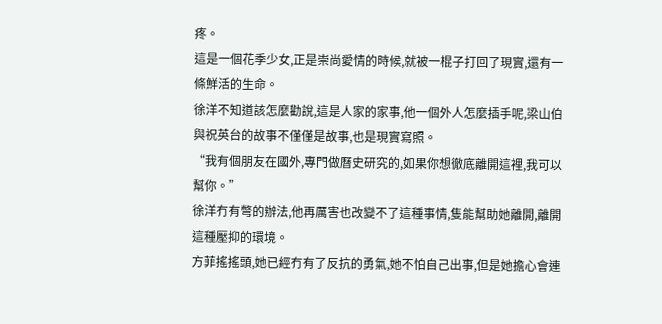疼。
這是一個花季少女,正是崇尚愛情的時候,就被一棍子打回了現實,還有一條鮮活的生命。
徐洋不知道該怎麼勸說,這是人家的家事,他一個外人怎麼插手呢,梁山伯與祝英台的故事不僅僅是故事,也是現實寫照。
“我有個朋友在國外,專門做曆史研究的,如果你想徹底離開這裡,我可以幫你。”
徐洋冇有彆的辦法,他再厲害也改變不了這種事情,隻能幫助她離開,離開這種壓抑的環境。
方菲搖搖頭,她已經冇有了反抗的勇氣,她不怕自己出事,但是她擔心會連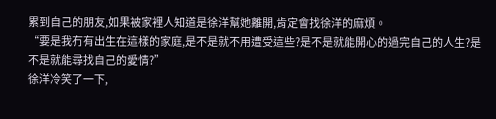累到自己的朋友,如果被家裡人知道是徐洋幫她離開,肯定會找徐洋的麻煩。
“要是我冇有出生在這樣的家庭,是不是就不用遭受這些?是不是就能開心的過完自己的人生?是不是就能尋找自己的愛情?”
徐洋冷笑了一下,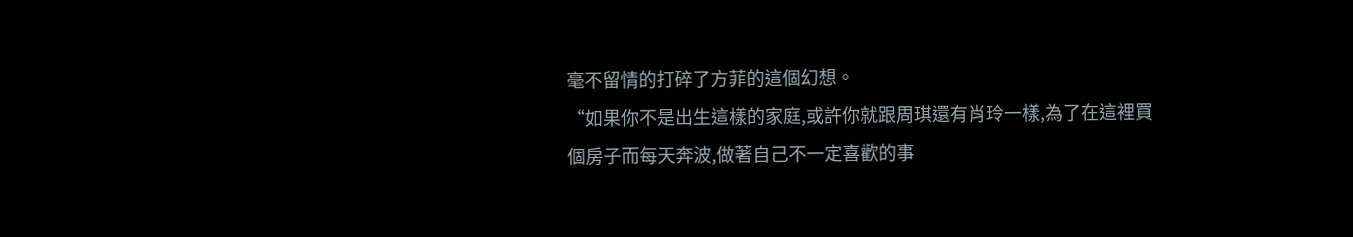毫不留情的打碎了方菲的這個幻想。
“如果你不是出生這樣的家庭,或許你就跟周琪還有肖玲一樣,為了在這裡買個房子而每天奔波,做著自己不一定喜歡的事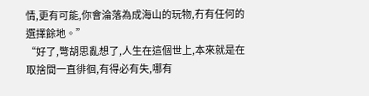情,更有可能,你會淪落為成海山的玩物,冇有任何的選擇餘地。”
“好了,彆胡思亂想了,人生在這個世上,本來就是在取捨間一直徘徊,有得必有失,哪有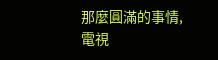那麼圓滿的事情,電視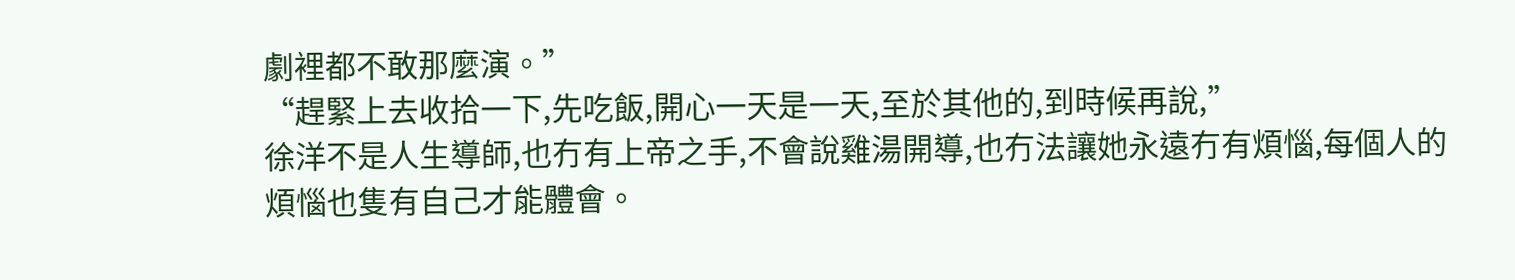劇裡都不敢那麼演。”
“趕緊上去收拾一下,先吃飯,開心一天是一天,至於其他的,到時候再說,”
徐洋不是人生導師,也冇有上帝之手,不會說雞湯開導,也冇法讓她永遠冇有煩惱,每個人的煩惱也隻有自己才能體會。